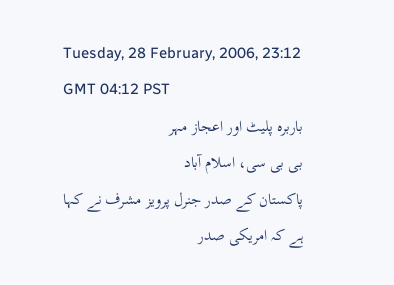Tuesday, 28 February, 2006, 23:12 GMT 04:12 PST
باربرہ پلیٹ اور اعجاز مہر
بی بی سی، اسلام آباد
پاکستان کے صدر جنرل پرویز مشرف نے کہا ہے کہ امریکی صدر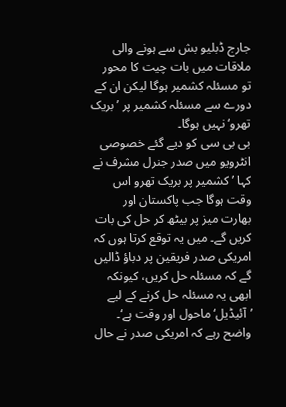جارج ڈبلیو بش سے ہونے والی ملاقات میں بات چیت کا محور تو مسئلہ کشمیر ہوگا لیکن ان کے دورے سے مسئلہ کشمیر پر ’بریک تھرو‘ نہیں ہوگا۔
بی بی سی کو دیے گئے خصوصی انٹرویو میں صدر جنرل مشرف نے کہا ’ کشمیر پر بریک تھرو اس وقت ہوگا جب پاکستان اور بھارت میز پر بیٹھ کر حل کی بات کریں گے۔ میں یہ توقع کرتا ہوں کہ امریکی صدر فریقین پر دباؤ ڈالیں گے کہ مسئلہ حل کریں، کیونکہ ابھی یہ مسئلہ حل کرنے کے لیے ’آئیڈیل‘ ماحول اور وقت ہے‘۔
واضح رہے کہ امریکی صدر نے حال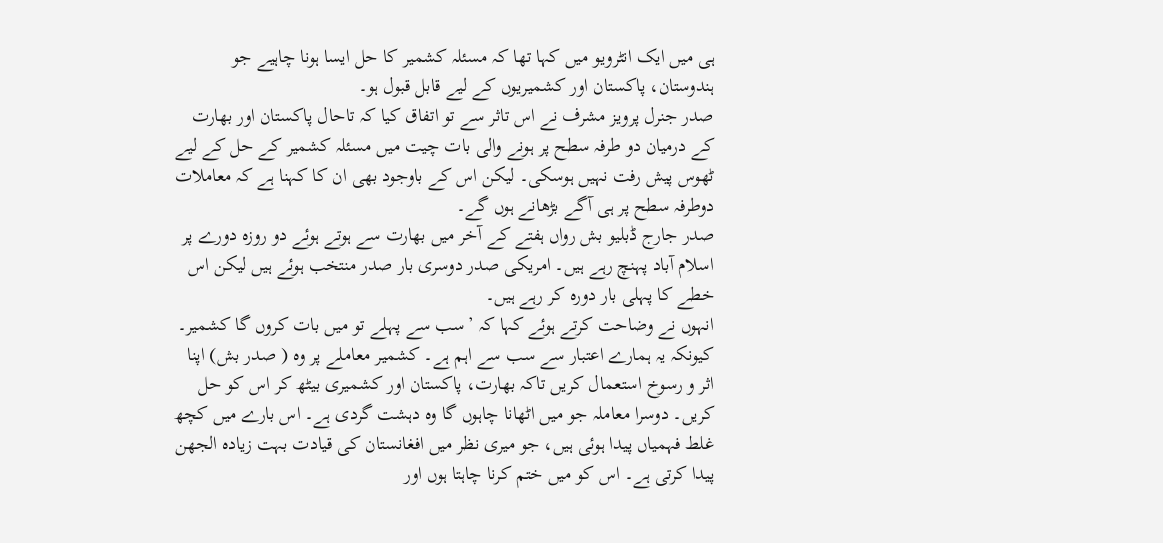ہی میں ایک انٹرویو میں کہا تھا کہ مسئلہ کشمیر کا حل ایسا ہونا چاہیے جو ہندوستان، پاکستان اور کشمیریوں کے لیے قابل قبول ہو۔
صدر جنرل پرویز مشرف نے اس تاثر سے تو اتفاق کیا کہ تاحال پاکستان اور بھارت کے درمیان دو طرفہ سطح پر ہونے والی بات چیت میں مسئلہ کشمیر کے حل کے لیے ٹھوس پیش رفت نہیں ہوسکی۔ لیکن اس کے باوجود بھی ان کا کہنا ہے کہ معاملات دوطرفہ سطح پر ہی آگے بڑھانے ہوں گے۔
صدر جارج ڈبلیو بش رواں ہفتے کے آخر میں بھارت سے ہوتے ہوئے دو روزہ دورے پر اسلام آباد پہنچ رہے ہیں۔ امریکی صدر دوسری بار صدر منتخب ہوئے ہیں لیکن اس خطے کا پہلی بار دورہ کر رہے ہیں۔
انہوں نے وضاحت کرتے ہوئے کہا کہ ’سب سے پہلے تو میں بات کروں گا کشمیر۔ کیونکہ یہ ہمارے اعتبار سے سب سے اہم ہے۔ کشمیر معاملے پر وہ ( صدر بش) اپنا اثر و رسوخ استعمال کریں تاکہ بھارت، پاکستان اور کشمیری بیٹھ کر اس کو حل کریں۔ دوسرا معاملہ جو میں اٹھانا چاہوں گا وہ دہشت گردی ہے۔ اس بارے میں کچھ غلط فہمیاں پیدا ہوئی ہیں، جو میری نظر میں افغانستان کی قیادت بہت زیادہ الجھن پیدا کرتی ہے۔ اس کو میں ختم کرنا چاہتا ہوں اور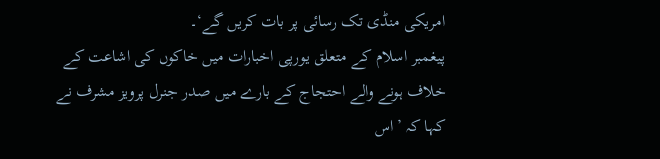امریکی منڈی تک رسائی پر بات کریں گے‘۔
پیغمبر اسلام کے متعلق یورپی اخبارات میں خاکوں کی اشاعت کے خلاف ہونے والے احتجاج کے بارے میں صدر جنرل پرویز مشرف نے کہا کہ ’اس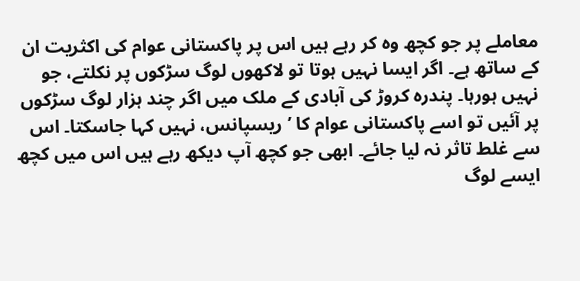معاملے پر جو کچھ وہ کر رہے ہیں اس پر پاکستانی عوام کی اکثریت ان کے ساتھ ہے۔ اگر ایسا نہیں ہوتا تو لاکھوں لوگ سڑکوں پر نکلتے، جو نہیں ہورہا۔ پندرہ کروڑ کی آبادی کے ملک میں اگر چند ہزار لوگ سڑکوں پر آئیں تو اسے پاکستانی عوام کا ’ریسپانس، نہیں کہا جاسکتا۔ اس سے غلط تاثر نہ لیا جائے۔ ابھی جو کچھ آپ دیکھ رہے ہیں اس میں کچھ ایسے لوگ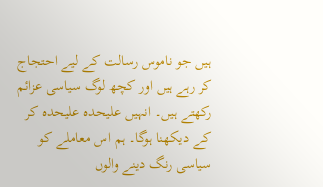ہیں جو ناموس رسالت کے لیے احتجاج کر رہے ہیں اور کچھ لوگ سیاسی عزائم رکھتے ہیں۔ انہیں علیحدہ علیحدہ کر کے دیکھنا ہوگا۔ ہم اس معاملے کو سیاسی رنگ دینے والوں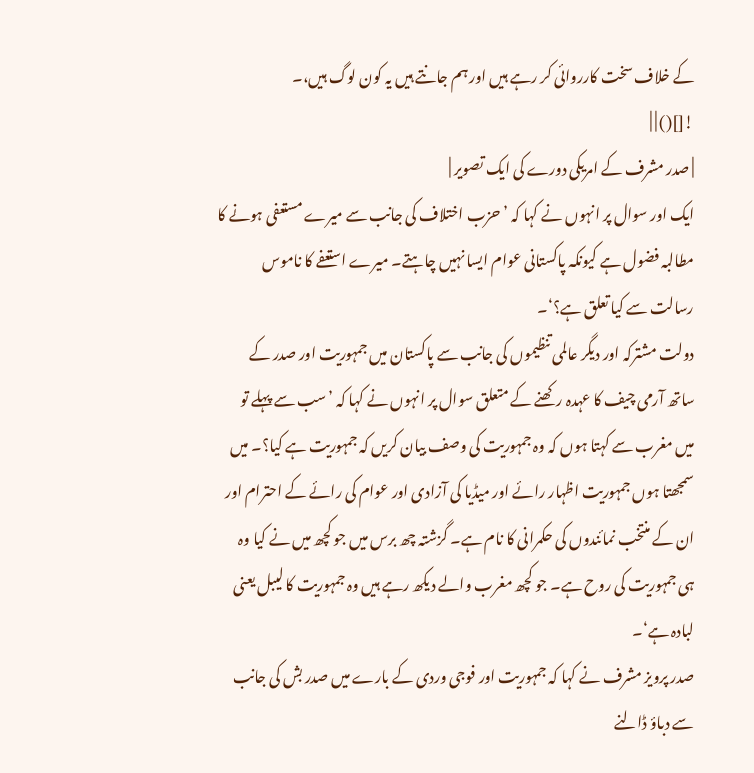کے خلاف سخت کارروائی کر رہے ہیں اور ہم جانتے ہیں یہ کون لوگ ہیں،۔
![]() | |
| صدر مشرف کے امریکی دورے کی ایک تصویر |
ایک اور سوال پر انہوں نے کہا کہ ’حزب اختلاف کی جانب سے میرے مستعفی ہونے کا مطالبہ فضول ہے کیونکہ پاکستانی عوام ایسا نہیں چاہتے۔ میرے استعفے کا ناموس رسالت سے کیا تعلق ہے؟‘۔
دولت مشترکہ اور دیگر عالمی تنظیموں کی جانب سے پاکستان میں جمہوریت اور صدر کے ساتھ آرمی چیف کا عہدہ رکھنے کے متعلق سوال پر انہوں نے کہا کہ ’سب سے پہلے تو میں مغرب سے کہتا ہوں کہ وہ جمہوریت کی وصف بیان کریں کہ جمہوریت ہے کیا؟۔ میں سمجھتا ہوں جمہوریت اظہار رائے اور میڈیا کی آزادی اور عوام کی رائے کے احترام اور ان کے منتخب نمائندوں کی حکمرانی کا نام ہے۔ گزشتہ چھ برس میں جو کچھ میں نے کیا وہ ہی جمہوریت کی روح ہے۔ جو کچھ مغرب والے دیکھ رہے ہیں وہ جمہوریت کا لیبل یعنی لبادہ ہے‘۔
صدر پرویز مشرف نے کہا کہ جمہوریت اور فوجی وردی کے بارے میں صدر بش کی جانب سے دباؤ ڈالنے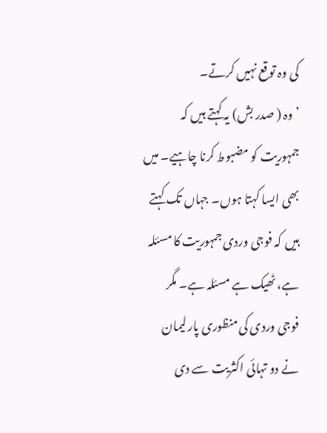کی وہ توقع نہیں کرتے۔
’وہ ( صدر بش) یہ کہتے ہیں کہ جمہوریت کو مضبوط کرنا چاہیے۔ میں بھی ایسا کہتا ہوں۔ جہاں تک کہتے ہیں کہ فوجی وردی جمہوریت کا مسئلہ ہے، ٹھیک ہے مسئلہ ہے۔ مگر فوجی وردی کی منظوری پارلیمان نے دو تہائی اکثریت سے دی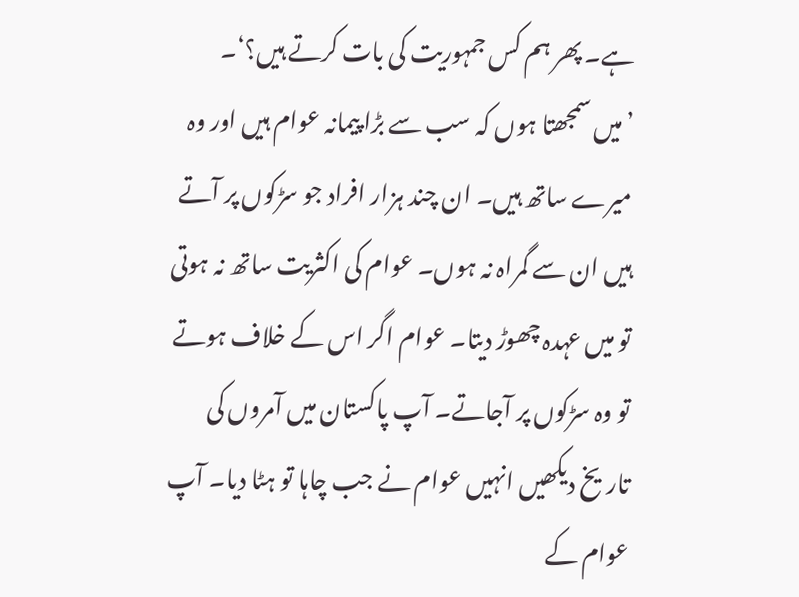ہے۔ پھر ہم کس جمہوریت کی بات کرتے ہیں؟‘۔
’میں سمجھتا ہوں کہ سب سے بڑا پیمانہ عوام ہیں اور وہ میرے ساتھ ہیں۔ ان چند ہزار افراد جو سڑکوں پر آتے ہیں ان سے گمراہ نہ ہوں۔ عوام کی اکثریت ساتھ نہ ہوتی تو میں عہدہ چھوڑ دیتا۔ عوام اگر اس کے خلاف ہوتے تو وہ سڑکوں پر آجاتے۔ آپ پاکستان میں آمروں کی تاریخ دیکھیں انہیں عوام نے جب چاہا تو ہٹا دیا۔ آپ عوام کے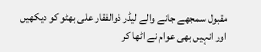مقبول سمجھے جانے والے لیڈر ذوالفقار علی بھٹو کو دیکھیں اور انہیں بھی عوام نے اٹھا کر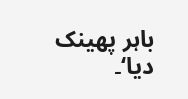باہر پھینک دیا‘۔